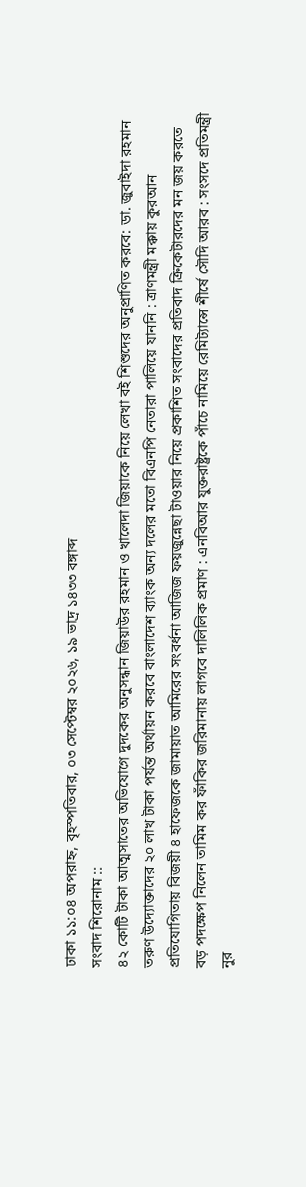ঢাকা ১১:০৪ অপরাহ্ন, বৃহস্পতিবার, ০৩ সেপ্টেম্বর ২০২৬, ১৯ ভাদ্র ১৪৩৩ বঙ্গাব্দ
সংবাদ শিরোনাম ::
৪২ কোটি টাকা আত্মসাতের অভিযোগে দুদকের অনুসন্ধান জিয়াউর রহমান ও খালেদা জিয়াকে নিয়ে লেখা বই শিশুদের অনুপ্রাণিত করবে: ডা. জুবাইদা রহমান তরুণ উদ্যোক্তাদের ২০ লাখ টাকা পর্যন্ত অর্থায়ন করবে বাংলাদেশ ব্যাংক অন্য দলের মতো বিএনপি নেতারা পালিয়ে যাননি : ত্রাণমন্ত্রী মক্কায় কুরআন প্রতিযোগিতায় বিজয়ী ৪ হাফেজকে জামায়াত আমিরের সংবর্ধনা আজিজ ফয়জুন্নেছা টাওয়ার নিয়ে প্রকাশিত সংবাদের প্রতিবাদ ক্রিকেটারদের মন জয় করতে বড় পদক্ষেপ নিলেন তামিম কর ফাঁকির জরিমানায় লাগবে দালিলিক প্রমাণ : এনবিআর যুক্তরাষ্ট্রকে পাঁচে নামিয়ে রেমিট্যান্সে শীর্ষে সৌদি আরব : সংসদে প্রতিমন্ত্রী নুর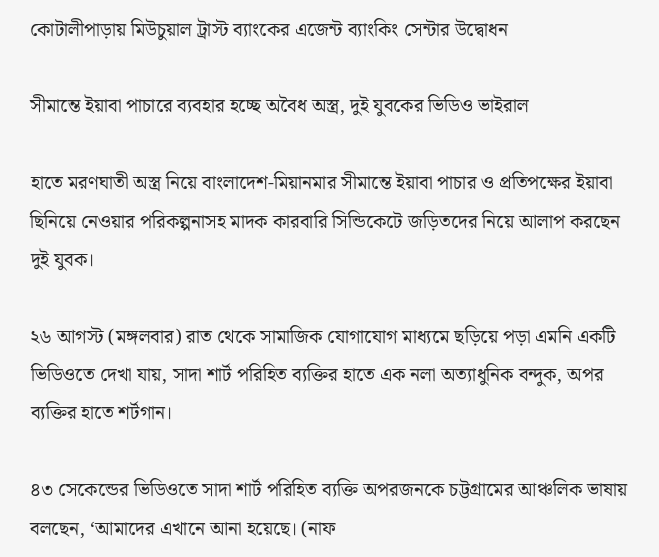কোটালীপাড়ায় মিউচুয়াল ট্রাস্ট ব্যাংকের এজেন্ট ব্যাংকিং সেন্টার উদ্বোধন

সীমান্তে ইয়াবা পাচারে ব্যবহার হচ্ছে অবৈধ অস্ত্র, দুই যুবকের ভিডিও ভাইরাল

হাতে মরণঘাতী অস্ত্র নিয়ে বাংলাদেশ-মিয়ানমার সীমান্তে ইয়াবা পাচার ও প্রতিপক্ষের ইয়াবা ছিনিয়ে নেওয়ার পরিকল্পনাসহ মাদক কারবারি সিন্ডিকেটে জড়িতদের নিয়ে আলাপ করছেন দুই যুবক।

২৬ আগস্ট (মঙ্গলবার) রাত থেকে সামাজিক যোগাযোগ মাধ্যমে ছড়িয়ে পড়া এমনি একটি ভিডিওতে দেখা যায়, সাদা শার্ট পরিহিত ব্যক্তির হাতে এক নলা অত্যাধুনিক বন্দুক, অপর ব্যক্তির হাতে শর্টগান।

৪৩ সেকেন্ডের ভিডিওতে সাদা শার্ট পরিহিত ব্যক্তি অপরজনকে চট্টগ্রামের আঞ্চলিক ভাষায় বলছেন, ‘আমাদের এখানে আনা হয়েছে। (নাফ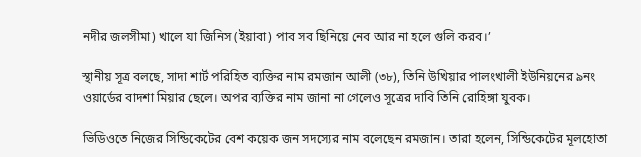নদীর জলসীমা) খালে যা জিনিস (ইয়াবা) পাব সব ছিনিয়ে নেব আর না হলে গুলি করব।’

স্থানীয় সূত্র বলছে, সাদা শার্ট পরিহিত ব্যক্তির নাম রমজান আলী (৩৮), তিনি উখিয়ার পালংখালী ইউনিয়নের ৯নং ওয়ার্ডের বাদশা মিয়ার ছেলে। অপর ব্যক্তির নাম জানা না গেলেও সূত্রের দাবি তিনি রোহিঙ্গা যুবক।

ভিডিওতে নিজের সিন্ডিকেটের বেশ কয়েক জন সদস্যের নাম বলেছেন রমজান। তারা হলেন, সিন্ডিকেটের মূলহোতা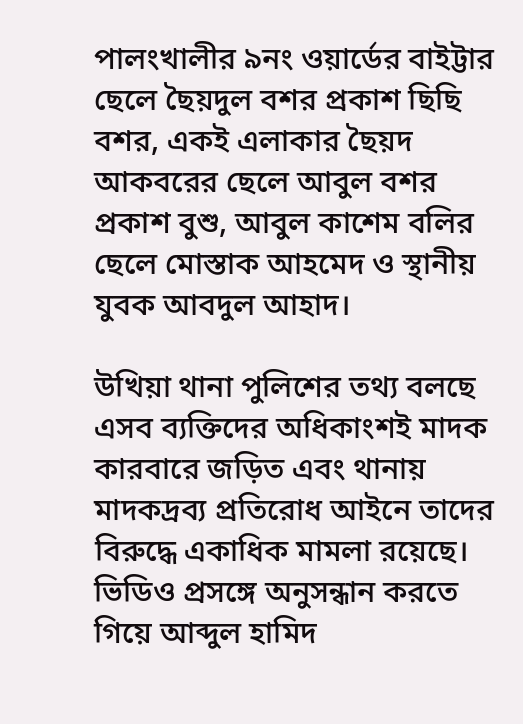পালংখালীর ৯নং ওয়ার্ডের বাইট্টার ছেলে ছৈয়দুল বশর প্রকাশ ছিছি বশর, একই এলাকার ছৈয়দ আকবরের ছেলে আবুল বশর প্রকাশ বুশু, আবুল কাশেম বলির ছেলে মোস্তাক আহমেদ ও স্থানীয় যুবক আবদুল আহাদ।

উখিয়া থানা পুলিশের তথ্য বলছে এসব ব্যক্তিদের অধিকাংশই মাদক কারবারে জড়িত এবং থানায় মাদকদ্রব্য প্রতিরোধ আইনে তাদের বিরুদ্ধে একাধিক মামলা রয়েছে। ভিডিও প্রসঙ্গে অনুসন্ধান করতে গিয়ে আব্দুল হামিদ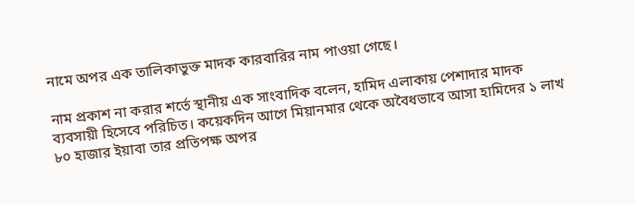নামে অপর এক তালিকাভুক্ত মাদক কারবারির নাম পাওয়া গেছে।

নাম প্রকাশ না করার শর্তে স্থানীয় এক সাংবাদিক বলেন, হামিদ এলাকায় পেশাদার মাদক ব্যবসায়ী হিসেবে পরিচিত। কয়েকদিন আগে মিয়ানমার থেকে অবৈধভাবে আসা হামিদের ১ লাখ ৮০ হাজার ইয়াবা তার প্রতিপক্ষ অপর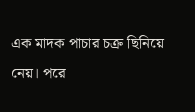এক মাদক পাচার চক্র ছিনিয়ে নেয়। পরে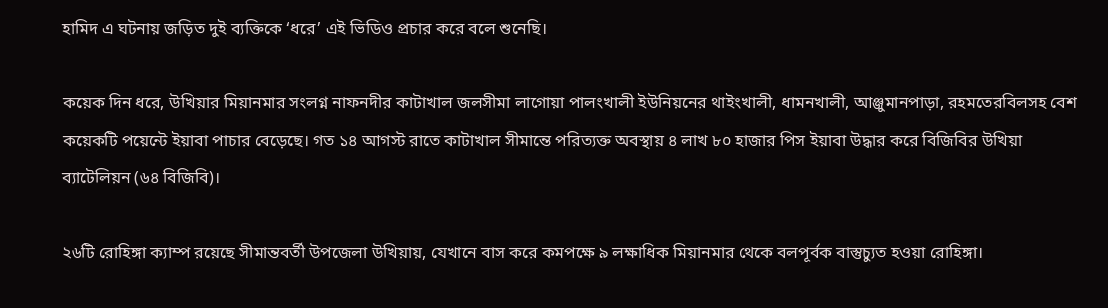হামিদ এ ঘটনায় জড়িত দুই ব্যক্তিকে ‘ধরে’ এই ভিডিও প্রচার করে বলে শুনেছি।

কয়েক দিন ধরে, উখিয়ার মিয়ানমার সংলগ্ন নাফনদীর কাটাখাল জলসীমা লাগোয়া পালংখালী ইউনিয়নের থাইংখালী, ধামনখালী, আঞ্জুমানপাড়া, রহমতেরবিলসহ বেশ কয়েকটি পয়েন্টে ইয়াবা পাচার বেড়েছে। গত ১৪ আগস্ট রাতে কাটাখাল সীমান্তে পরিত্যক্ত অবস্থায় ৪ লাখ ৮০ হাজার পিস ইয়াবা উদ্ধার করে বিজিবির উখিয়া ব্যাটেলিয়ন (৬৪ বিজিবি)।

২৬টি রোহিঙ্গা ক্যাম্প রয়েছে সীমান্তবর্তী উপজেলা উখিয়ায়, যেখানে বাস করে কমপক্ষে ৯ লক্ষাধিক মিয়ানমার থেকে বলপূর্বক বাস্তুচ্যুত হওয়া রোহিঙ্গা।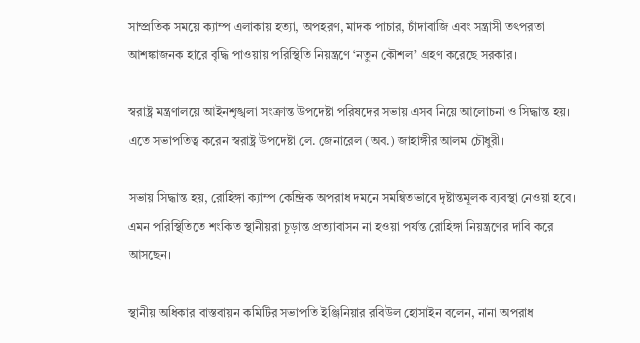সাম্প্রতিক সময়ে ক্যাম্প এলাকায় হত্যা, অপহরণ, মাদক পাচার, চাঁদাবাজি এবং সন্ত্রাসী তৎপরতা আশঙ্কাজনক হারে বৃদ্ধি পাওয়ায় পরিস্থিতি নিয়ন্ত্রণে ‘নতুন কৌশল’ গ্রহণ করেছে সরকার।

স্বরাষ্ট্র মন্ত্রণালয়ে আইনশৃঙ্খলা সংক্রান্ত উপদেষ্টা পরিষদের সভায় এসব নিয়ে আলোচনা ও সিদ্ধান্ত হয়। এতে সভাপতিত্ব করেন স্বরাষ্ট্র উপদেষ্টা লে. জেনারেল (অব.) জাহাঙ্গীর আলম চৌধুরী।

সভায় সিদ্ধান্ত হয়, রোহিঙ্গা ক্যাম্প কেন্দ্রিক অপরাধ দমনে সমন্বিতভাবে দৃষ্টান্তমূলক ব্যবস্থা নেওয়া হবে। এমন পরিস্থিতিতে শংকিত স্থানীয়রা চূড়ান্ত প্রত্যাবাসন না হওয়া পর্যন্ত রোহিঙ্গা নিয়ন্ত্রণের দাবি করে আসছেন।

স্থানীয় অধিকার বাস্তবায়ন কমিটির সভাপতি ইঞ্জিনিয়ার রবিউল হোসাইন বলেন, নানা অপরাধ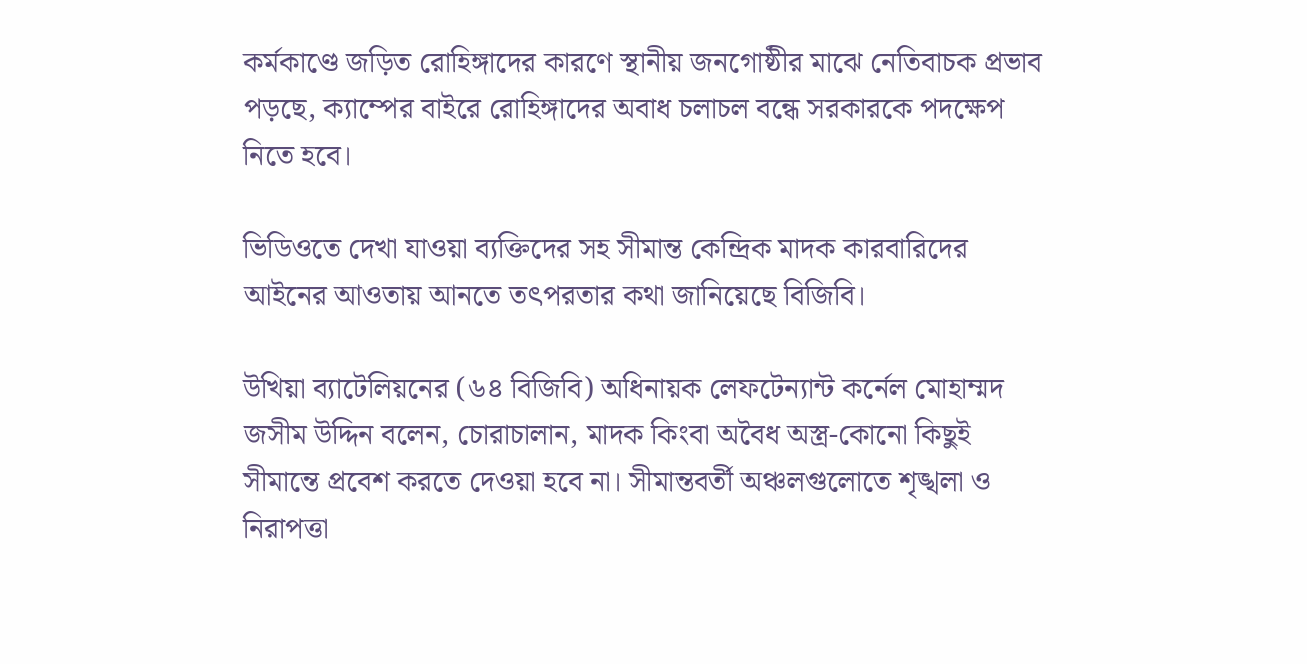কর্মকাণ্ডে জড়িত রোহিঙ্গাদের কারণে স্থানীয় জনগোষ্ঠীর মাঝে নেতিবাচক প্রভাব পড়ছে, ক্যাম্পের বাইরে রোহিঙ্গাদের অবাধ চলাচল বন্ধে সরকারকে পদক্ষেপ নিতে হবে।

ভিডিওতে দেখা যাওয়া ব্যক্তিদের সহ সীমান্ত কেন্দ্রিক মাদক কারবারিদের আইনের আওতায় আনতে তৎপরতার কথা জানিয়েছে বিজিবি।

উখিয়া ব্যাটেলিয়নের (৬৪ বিজিবি) অধিনায়ক লেফটেন্যান্ট কর্নেল মোহাম্মদ জসীম উদ্দিন বলেন, চোরাচালান, মাদক কিংবা অবৈধ অস্ত্র-কোনো কিছুই সীমান্তে প্রবেশ করতে দেওয়া হবে না। সীমান্তবর্তী অঞ্চলগুলোতে শৃঙ্খলা ও নিরাপত্তা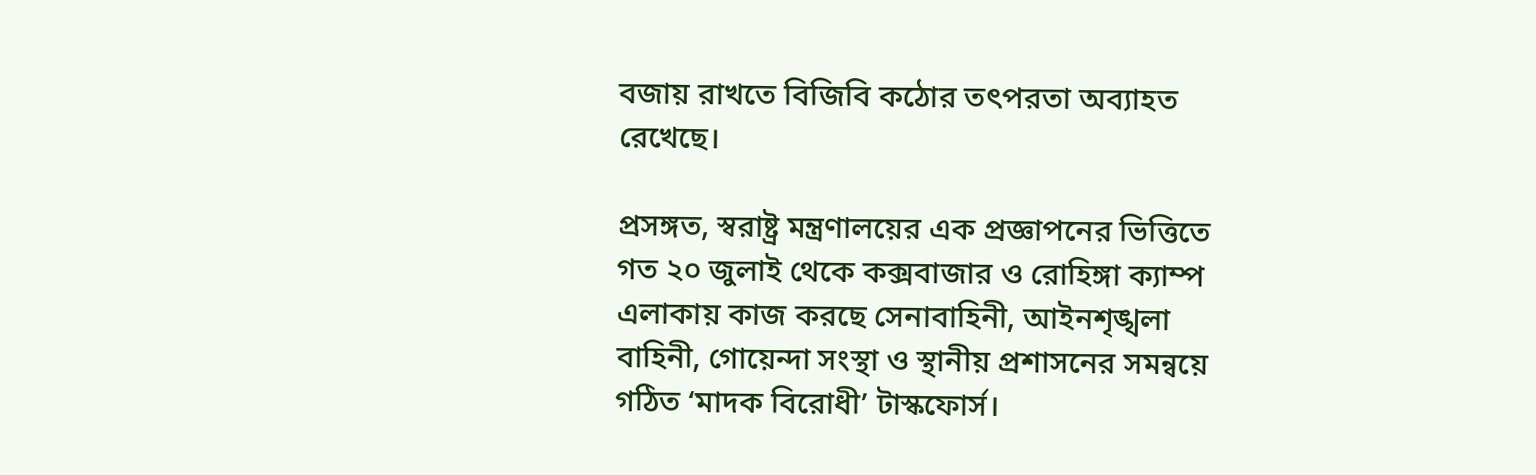বজায় রাখতে বিজিবি কঠোর তৎপরতা অব্যাহত রেখেছে।

প্রসঙ্গত, স্বরাষ্ট্র মন্ত্রণালয়ের এক প্রজ্ঞাপনের ভিত্তিতে গত ২০ জুলাই থেকে কক্সবাজার ও রোহিঙ্গা ক্যাম্প এলাকায় কাজ করছে সেনাবাহিনী, আইনশৃঙ্খলা বাহিনী, গোয়েন্দা সংস্থা ও স্থানীয় প্রশাসনের সমন্বয়ে গঠিত ‘মাদক বিরোধী’ টাস্কফোর্স।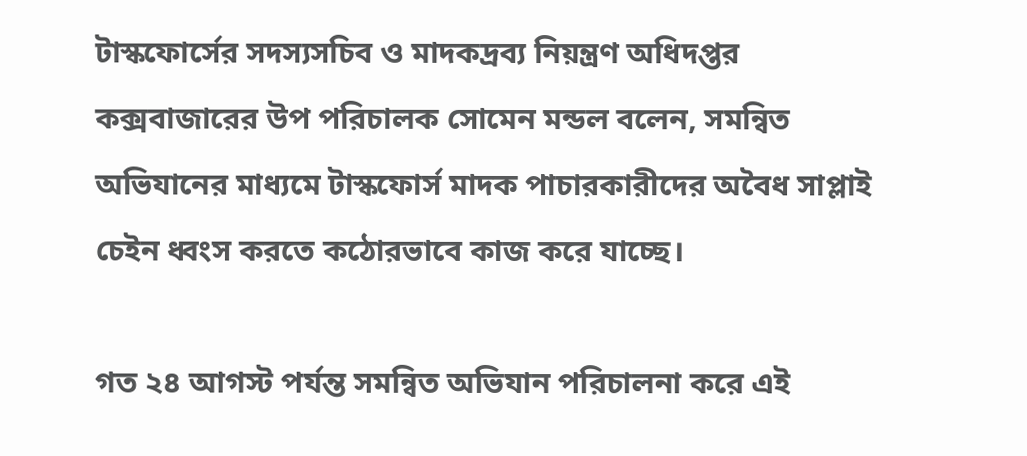টাস্কফোর্সের সদস্যসচিব ও মাদকদ্রব্য নিয়ন্ত্রণ অধিদপ্তর কক্সবাজারের উপ পরিচালক সোমেন মন্ডল বলেন, সমন্বিত অভিযানের মাধ্যমে টাস্কফোর্স মাদক পাচারকারীদের অবৈধ সাপ্লাই চেইন ধ্বংস করতে কঠোরভাবে কাজ করে যাচ্ছে।

গত ২৪ আগস্ট পর্যন্ত সমন্বিত অভিযান পরিচালনা করে এই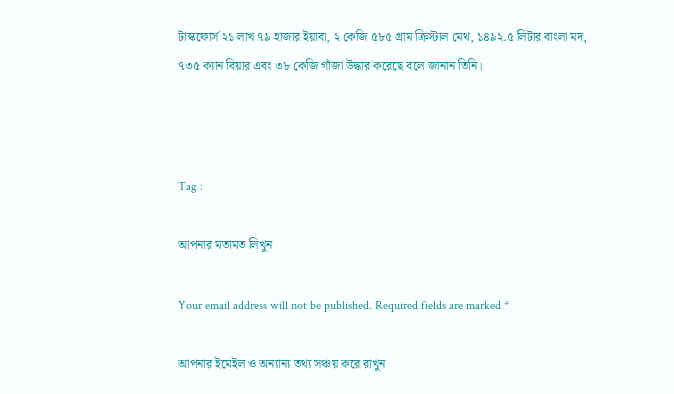টাস্কফোর্স ২১ লাখ ৭৯ হাজার ইয়াবা, ২ কেজি ৫৮৫ গ্রাম ক্রিস্টাল মেথ, ১৪৯২.৫ লিটার বাংলা মদ, ৭৩৫ ক্যান বিয়ার এবং ৩৮ কেজি গাঁজা উদ্ধার করেছে বলে জানান তিনি।



Tag :

আপনার মতামত লিখুন

Your email address will not be published. Required fields are marked *

আপনার ইমেইল ও অন্যান্য তথ্য সঞ্চয় করে রাখুন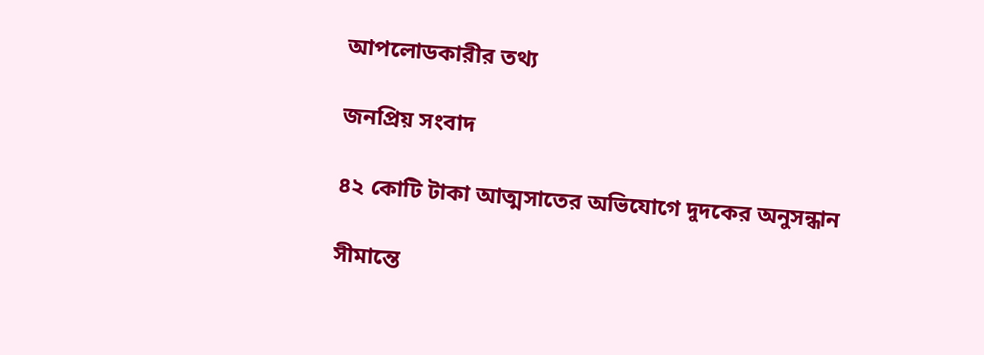আপলোডকারীর তথ্য

জনপ্রিয় সংবাদ

৪২ কোটি টাকা আত্মসাতের অভিযোগে দুদকের অনুসন্ধান

সীমান্তে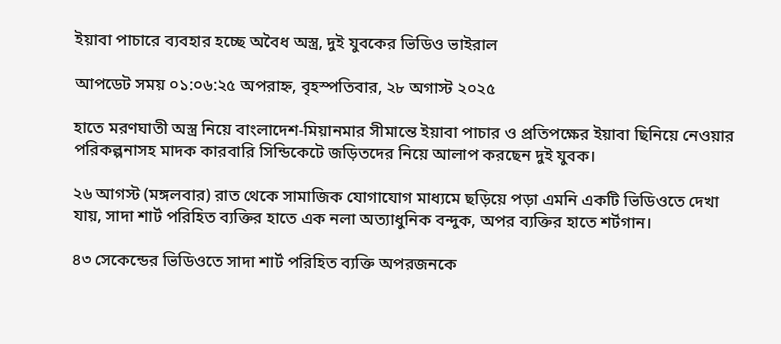ইয়াবা পাচারে ব্যবহার হচ্ছে অবৈধ অস্ত্র, দুই যুবকের ভিডিও ভাইরাল

আপডেট সময় ০১:০৬:২৫ অপরাহ্ন, বৃহস্পতিবার, ২৮ অগাস্ট ২০২৫

হাতে মরণঘাতী অস্ত্র নিয়ে বাংলাদেশ-মিয়ানমার সীমান্তে ইয়াবা পাচার ও প্রতিপক্ষের ইয়াবা ছিনিয়ে নেওয়ার পরিকল্পনাসহ মাদক কারবারি সিন্ডিকেটে জড়িতদের নিয়ে আলাপ করছেন দুই যুবক।

২৬ আগস্ট (মঙ্গলবার) রাত থেকে সামাজিক যোগাযোগ মাধ্যমে ছড়িয়ে পড়া এমনি একটি ভিডিওতে দেখা যায়, সাদা শার্ট পরিহিত ব্যক্তির হাতে এক নলা অত্যাধুনিক বন্দুক, অপর ব্যক্তির হাতে শর্টগান।

৪৩ সেকেন্ডের ভিডিওতে সাদা শার্ট পরিহিত ব্যক্তি অপরজনকে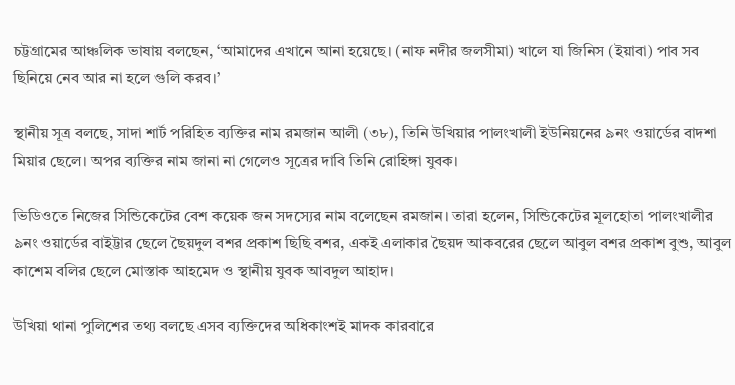চট্টগ্রামের আঞ্চলিক ভাষায় বলছেন, ‘আমাদের এখানে আনা হয়েছে। (নাফ নদীর জলসীমা) খালে যা জিনিস (ইয়াবা) পাব সব ছিনিয়ে নেব আর না হলে গুলি করব।’

স্থানীয় সূত্র বলছে, সাদা শার্ট পরিহিত ব্যক্তির নাম রমজান আলী (৩৮), তিনি উখিয়ার পালংখালী ইউনিয়নের ৯নং ওয়ার্ডের বাদশা মিয়ার ছেলে। অপর ব্যক্তির নাম জানা না গেলেও সূত্রের দাবি তিনি রোহিঙ্গা যুবক।

ভিডিওতে নিজের সিন্ডিকেটের বেশ কয়েক জন সদস্যের নাম বলেছেন রমজান। তারা হলেন, সিন্ডিকেটের মূলহোতা পালংখালীর ৯নং ওয়ার্ডের বাইট্টার ছেলে ছৈয়দুল বশর প্রকাশ ছিছি বশর, একই এলাকার ছৈয়দ আকবরের ছেলে আবুল বশর প্রকাশ বুশু, আবুল কাশেম বলির ছেলে মোস্তাক আহমেদ ও স্থানীয় যুবক আবদুল আহাদ।

উখিয়া থানা পুলিশের তথ্য বলছে এসব ব্যক্তিদের অধিকাংশই মাদক কারবারে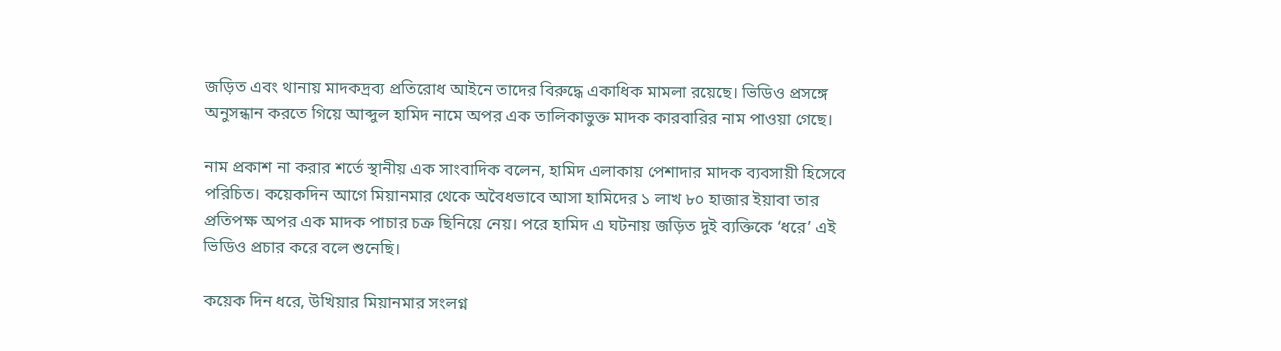জড়িত এবং থানায় মাদকদ্রব্য প্রতিরোধ আইনে তাদের বিরুদ্ধে একাধিক মামলা রয়েছে। ভিডিও প্রসঙ্গে অনুসন্ধান করতে গিয়ে আব্দুল হামিদ নামে অপর এক তালিকাভুক্ত মাদক কারবারির নাম পাওয়া গেছে।

নাম প্রকাশ না করার শর্তে স্থানীয় এক সাংবাদিক বলেন, হামিদ এলাকায় পেশাদার মাদক ব্যবসায়ী হিসেবে পরিচিত। কয়েকদিন আগে মিয়ানমার থেকে অবৈধভাবে আসা হামিদের ১ লাখ ৮০ হাজার ইয়াবা তার প্রতিপক্ষ অপর এক মাদক পাচার চক্র ছিনিয়ে নেয়। পরে হামিদ এ ঘটনায় জড়িত দুই ব্যক্তিকে ‘ধরে’ এই ভিডিও প্রচার করে বলে শুনেছি।

কয়েক দিন ধরে, উখিয়ার মিয়ানমার সংলগ্ন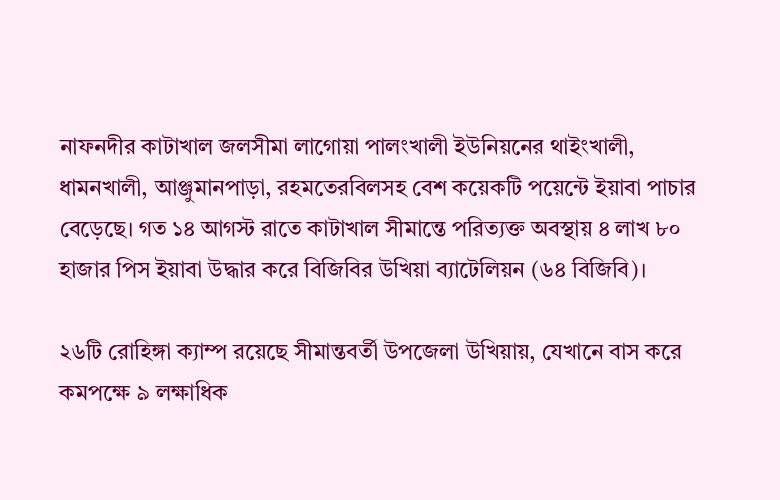নাফনদীর কাটাখাল জলসীমা লাগোয়া পালংখালী ইউনিয়নের থাইংখালী, ধামনখালী, আঞ্জুমানপাড়া, রহমতেরবিলসহ বেশ কয়েকটি পয়েন্টে ইয়াবা পাচার বেড়েছে। গত ১৪ আগস্ট রাতে কাটাখাল সীমান্তে পরিত্যক্ত অবস্থায় ৪ লাখ ৮০ হাজার পিস ইয়াবা উদ্ধার করে বিজিবির উখিয়া ব্যাটেলিয়ন (৬৪ বিজিবি)।

২৬টি রোহিঙ্গা ক্যাম্প রয়েছে সীমান্তবর্তী উপজেলা উখিয়ায়, যেখানে বাস করে কমপক্ষে ৯ লক্ষাধিক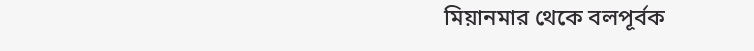মিয়ানমার থেকে বলপূর্বক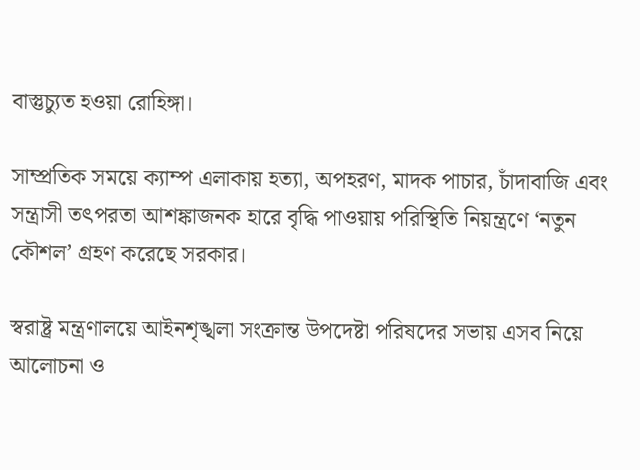বাস্তুচ্যুত হওয়া রোহিঙ্গা।

সাম্প্রতিক সময়ে ক্যাম্প এলাকায় হত্যা, অপহরণ, মাদক পাচার, চাঁদাবাজি এবং সন্ত্রাসী তৎপরতা আশঙ্কাজনক হারে বৃদ্ধি পাওয়ায় পরিস্থিতি নিয়ন্ত্রণে ‘নতুন কৌশল’ গ্রহণ করেছে সরকার।

স্বরাষ্ট্র মন্ত্রণালয়ে আইনশৃঙ্খলা সংক্রান্ত উপদেষ্টা পরিষদের সভায় এসব নিয়ে আলোচনা ও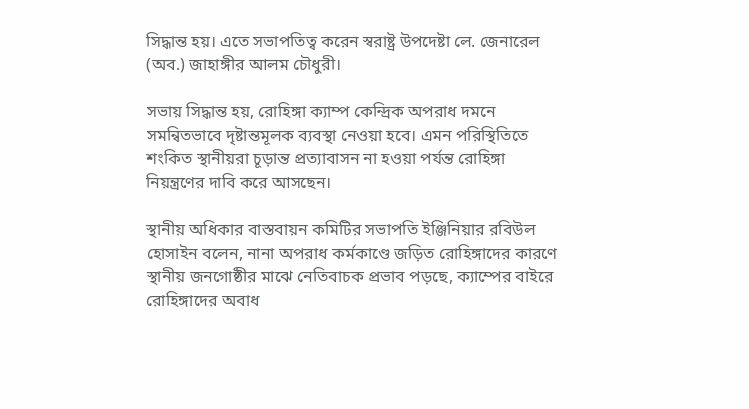সিদ্ধান্ত হয়। এতে সভাপতিত্ব করেন স্বরাষ্ট্র উপদেষ্টা লে. জেনারেল (অব.) জাহাঙ্গীর আলম চৌধুরী।

সভায় সিদ্ধান্ত হয়, রোহিঙ্গা ক্যাম্প কেন্দ্রিক অপরাধ দমনে সমন্বিতভাবে দৃষ্টান্তমূলক ব্যবস্থা নেওয়া হবে। এমন পরিস্থিতিতে শংকিত স্থানীয়রা চূড়ান্ত প্রত্যাবাসন না হওয়া পর্যন্ত রোহিঙ্গা নিয়ন্ত্রণের দাবি করে আসছেন।

স্থানীয় অধিকার বাস্তবায়ন কমিটির সভাপতি ইঞ্জিনিয়ার রবিউল হোসাইন বলেন, নানা অপরাধ কর্মকাণ্ডে জড়িত রোহিঙ্গাদের কারণে স্থানীয় জনগোষ্ঠীর মাঝে নেতিবাচক প্রভাব পড়ছে, ক্যাম্পের বাইরে রোহিঙ্গাদের অবাধ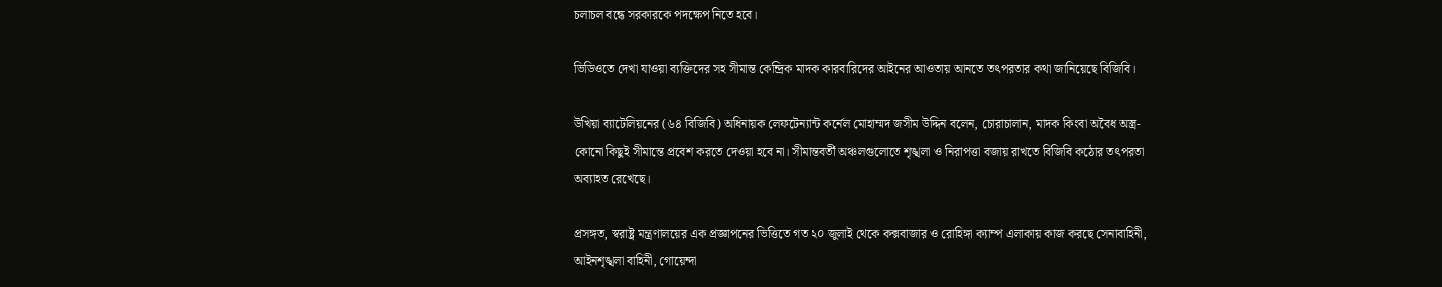চলাচল বন্ধে সরকারকে পদক্ষেপ নিতে হবে।

ভিডিওতে দেখা যাওয়া ব্যক্তিদের সহ সীমান্ত কেন্দ্রিক মাদক কারবারিদের আইনের আওতায় আনতে তৎপরতার কথা জানিয়েছে বিজিবি।

উখিয়া ব্যাটেলিয়নের (৬৪ বিজিবি) অধিনায়ক লেফটেন্যান্ট কর্নেল মোহাম্মদ জসীম উদ্দিন বলেন, চোরাচালান, মাদক কিংবা অবৈধ অস্ত্র-কোনো কিছুই সীমান্তে প্রবেশ করতে দেওয়া হবে না। সীমান্তবর্তী অঞ্চলগুলোতে শৃঙ্খলা ও নিরাপত্তা বজায় রাখতে বিজিবি কঠোর তৎপরতা অব্যাহত রেখেছে।

প্রসঙ্গত, স্বরাষ্ট্র মন্ত্রণালয়ের এক প্রজ্ঞাপনের ভিত্তিতে গত ২০ জুলাই থেকে কক্সবাজার ও রোহিঙ্গা ক্যাম্প এলাকায় কাজ করছে সেনাবাহিনী, আইনশৃঙ্খলা বাহিনী, গোয়েন্দা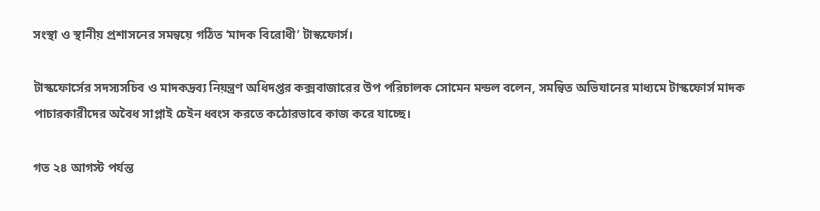সংস্থা ও স্থানীয় প্রশাসনের সমন্বয়ে গঠিত ‘মাদক বিরোধী’ টাস্কফোর্স।

টাস্কফোর্সের সদস্যসচিব ও মাদকদ্রব্য নিয়ন্ত্রণ অধিদপ্তর কক্সবাজারের উপ পরিচালক সোমেন মন্ডল বলেন, সমন্বিত অভিযানের মাধ্যমে টাস্কফোর্স মাদক পাচারকারীদের অবৈধ সাপ্লাই চেইন ধ্বংস করতে কঠোরভাবে কাজ করে যাচ্ছে।

গত ২৪ আগস্ট পর্যন্ত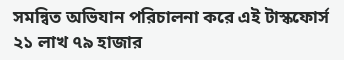সমন্বিত অভিযান পরিচালনা করে এই টাস্কফোর্স ২১ লাখ ৭৯ হাজার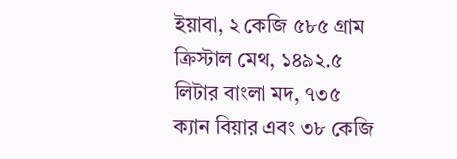ইয়াবা, ২ কেজি ৫৮৫ গ্রাম ক্রিস্টাল মেথ, ১৪৯২.৫ লিটার বাংলা মদ, ৭৩৫ ক্যান বিয়ার এবং ৩৮ কেজি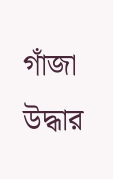গাঁজা উদ্ধার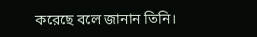করেছে বলে জানান তিনি।